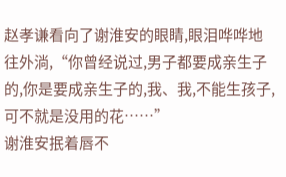赵孝谦看向了谢淮安的眼睛,眼泪哗哗地往外淌,“你曾经说过,男子都要成亲生子的,你是要成亲生子的,我、我,不能生孩子,可不就是没用的花……”
谢淮安抿着唇不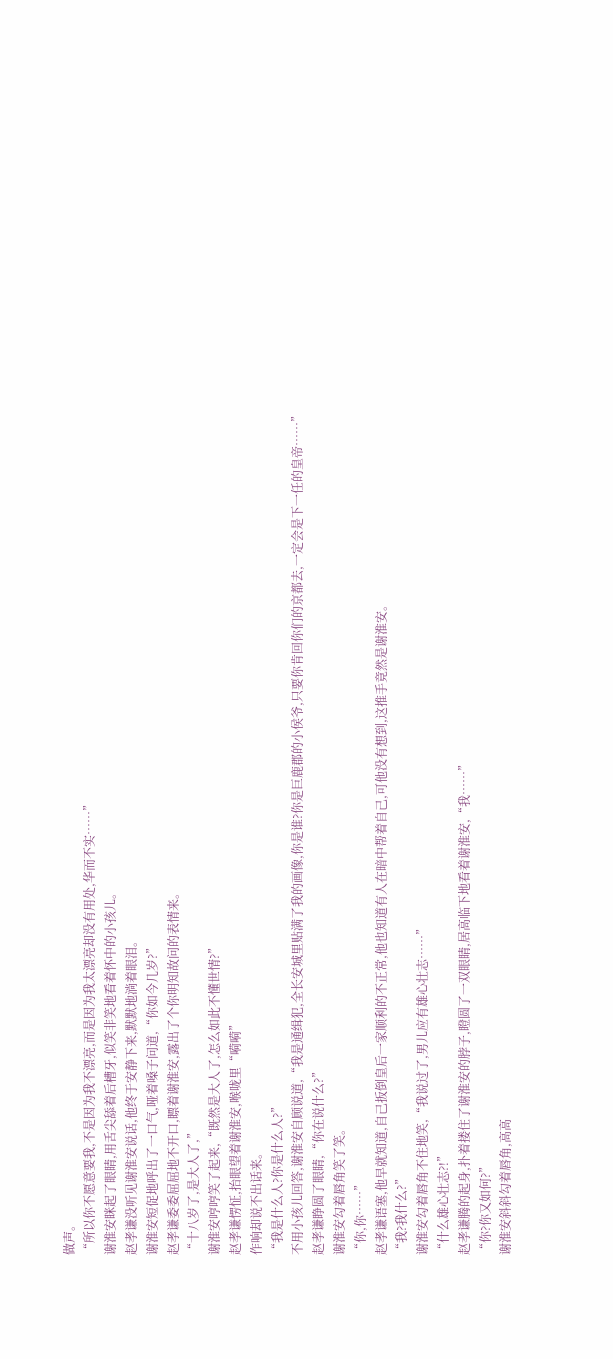做声。
“所以你不愿意要我,不是因为我不漂亮,而是因为我太漂亮却没有用处,华而不实……”
谢淮安眯起了眼睛,用舌尖舔着后槽牙,似笑非笑地看着怀中的小孩儿。
赵孝谦没听见谢淮安说话,他终于安静下来,默默地淌着眼泪。
谢淮安短促地呼出了一口气,哑着嗓子问道,“你如今几岁?”
赵孝谦委委屈屈地不开口,瞟着谢淮安,露出了个你明知故问的表情来。
“十八岁了,是大人了,”
谢淮安哼哼笑了起来,“既然是大人了,怎么如此不懂世情?”
赵孝谦愣怔,抬眼望着谢淮安,喉咙里“嗬嗬”
作响却说不出话来。
“我是什么人?你是什么人?”
不用小孩儿回答,谢淮安自顾说道,“我是通缉犯,全长安城里贴满了我的画像,你是谁?你是巨鹿郡的小侯爷,只要你肯回你们的京都去,一定会是下一任的皇帝……”
赵孝谦睁圆了眼睛,“你在说什么?”
谢淮安勾着唇角笑了笑。
“你,你……”
赵孝谦语塞,他早就知道,自己扳倒皇后一家顺利的不正常,他也知道有人在暗中帮着自己,可他没有想到,这推手竟然是谢淮安。
“我?我什么?”
谢淮安勾着唇角不住地笑,“我说过了,男儿应有雄心壮志……”
“什么雄心壮志?!”
赵孝谦腾的起身,扑着搂住了谢淮安的脖子,瞪圆了一双眼睛,居高临下地看着谢淮安,“我……”
“你?你又如何?”
谢淮安斜斜勾着唇角,高高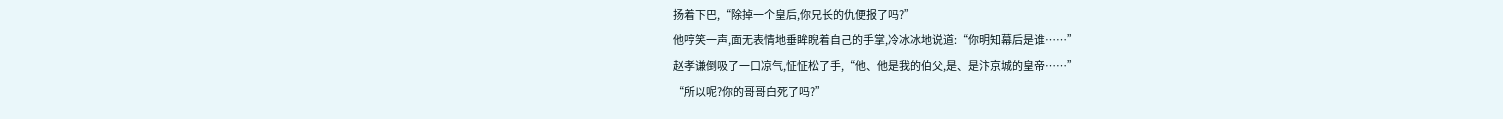扬着下巴,“除掉一个皇后,你兄长的仇便报了吗?”
他哼笑一声,面无表情地垂眸睨着自己的手掌,冷冰冰地说道:“你明知幕后是谁……”
赵孝谦倒吸了一口凉气,怔怔松了手,“他、他是我的伯父,是、是汴京城的皇帝……”
“所以呢?你的哥哥白死了吗?”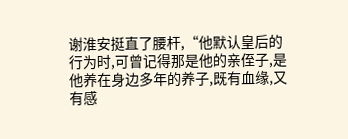谢淮安挺直了腰杆,“他默认皇后的行为时,可曾记得那是他的亲侄子,是他养在身边多年的养子,既有血缘,又有感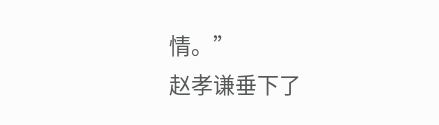情。”
赵孝谦垂下了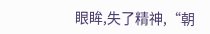眼眸,失了精神,“朝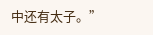中还有太子。”